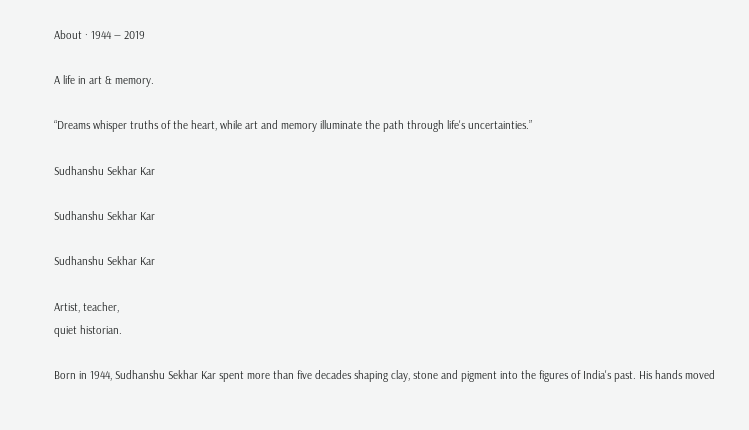About · 1944 — 2019

A life in art & memory.

“Dreams whisper truths of the heart, while art and memory illuminate the path through life's uncertainties.”

Sudhanshu Sekhar Kar

Sudhanshu Sekhar Kar

Sudhanshu Sekhar Kar

Artist, teacher,
quiet historian.

Born in 1944, Sudhanshu Sekhar Kar spent more than five decades shaping clay, stone and pigment into the figures of India's past. His hands moved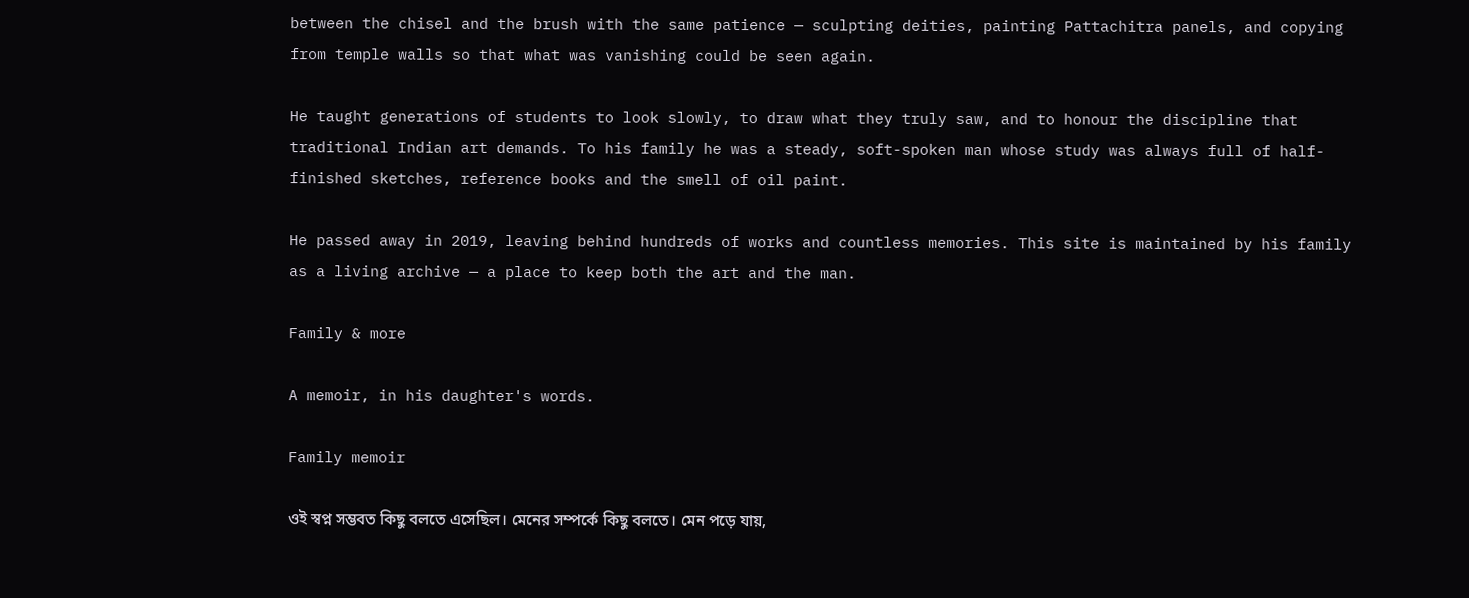between the chisel and the brush with the same patience — sculpting deities, painting Pattachitra panels, and copying from temple walls so that what was vanishing could be seen again.

He taught generations of students to look slowly, to draw what they truly saw, and to honour the discipline that traditional Indian art demands. To his family he was a steady, soft-spoken man whose study was always full of half-finished sketches, reference books and the smell of oil paint.

He passed away in 2019, leaving behind hundreds of works and countless memories. This site is maintained by his family as a living archive — a place to keep both the art and the man.

Family & more

A memoir, in his daughter's words.

Family memoir

ওই স্বপ্ন সম্ভবত কিছু বলতে এসেছিল। মেনের সম্পর্কে কিছু বলতে। মেন পড়ে যায়,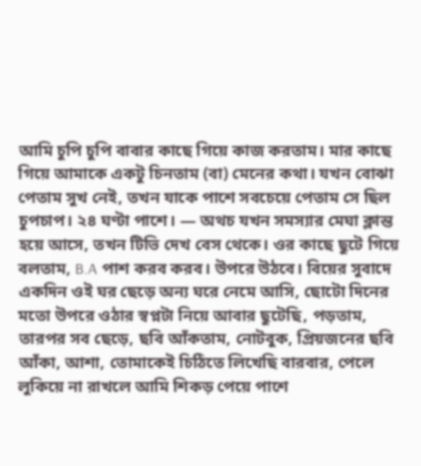আমি চুপি চুপি বাবার কাছে গিয়ে কাজ করতাম। মার কাছে গিয়ে আমাকে একটু চিনতাম (বা) মেনের কথা। যখন বোঝা পেতাম সুখ নেই, তখন যাকে পাশে সবচেয়ে পেতাম সে ছিল চুপচাপ। ২৪ ঘণ্টা পাশে। — অথচ যখন সমস্যার মেঘা ক্লান্ত হয়ে আসে, তখন টিভি দেখ বেস থেকে। ওর কাছে ছুটে গিয়ে বলতাম, B.A পাশ করব করব। উপরে উঠবে। বিয়ের সুবাদে একদিন ওই ঘর ছেড়ে অন্য ঘরে নেমে আসি, ছোটো দিনের মতো উপরে ওঠার স্বপ্নটা নিয়ে আবার ছুটেছি, পড়তাম, তারপর সব ছেড়ে, ছবি আঁকতাম, নোটবুক, প্রিয়জনের ছবি আঁকা, আশা, তোমাকেই চিঠিতে লিখেছি বারবার, পেলে লুকিয়ে না রাখলে আমি শিকড় পেয়ে পাশে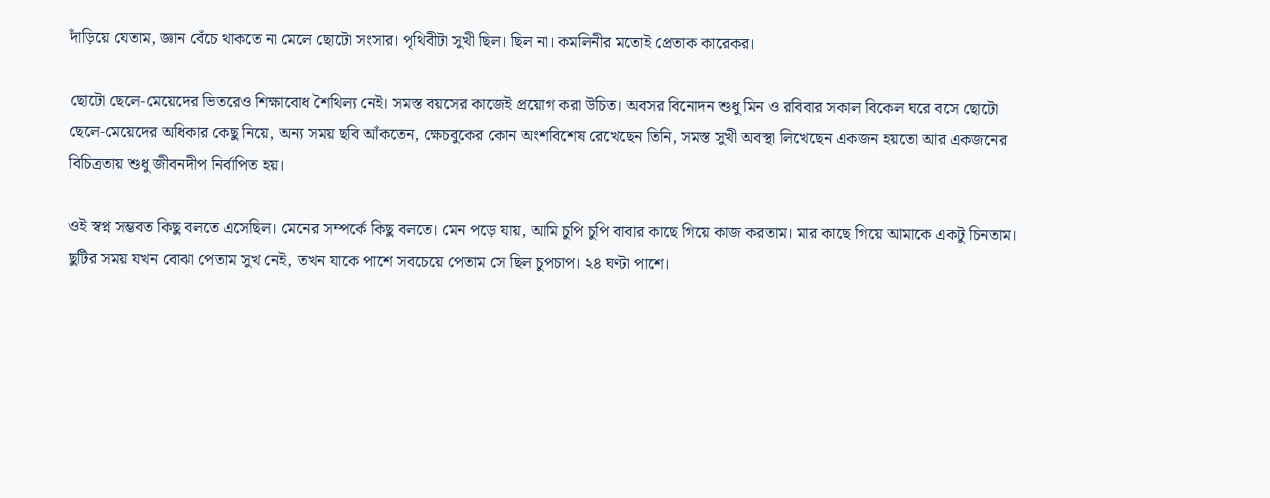দাঁড়িয়ে যেতাম, জ্ঞান বেঁচে থাকতে না মেলে ছোটো সংসার। পৃথিবীটা সুখী ছিল। ছিল না। কমলিনীর মতোই প্রেতাক কারেকর।

ছোটো ছেলে‑মেয়েদের ভিতরেও শিক্ষাবোধ শৈথিল্য নেই। সমস্ত বয়সের কাজেই প্রয়োগ করা উচিত। অবসর বিনোদন শুধু মিন ও রবিবার সকাল বিকেল ঘরে বসে ছোটো ছেলে‑মেয়েদের অধিকার কেছু নিয়ে, অন্য সময় ছবি আঁকতেন, ক্ষেচবুকের কোন অংশবিশেষ রেখেছেন তিনি, সমস্ত সুখী অবস্থা লিখেছেন একজন হয়তো আর একজনের বিচিত্রতায় শুধু জীবনদীপ নির্বাপিত হয়।

ওই স্বপ্ন সম্ভবত কিছু বলতে এসেছিল। মেনের সম্পর্কে কিছু বলতে। মেন পড়ে যায়, আমি চুপি চুপি বাবার কাছে গিয়ে কাজ করতাম। মার কাছে গিয়ে আমাকে একটু চিনতাম। ছুটির সময় যখন বোঝা পেতাম সুখ নেই, তখন যাকে পাশে সবচেয়ে পেতাম সে ছিল চুপচাপ। ২৪ ঘণ্টা পাশে।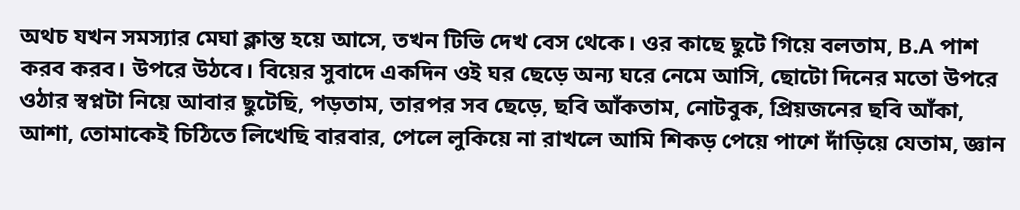অথচ যখন সমস্যার মেঘা ক্লান্ত হয়ে আসে, তখন টিভি দেখ বেস থেকে। ওর কাছে ছুটে গিয়ে বলতাম, B.A পাশ করব করব। উপরে উঠবে। বিয়ের সুবাদে একদিন ওই ঘর ছেড়ে অন্য ঘরে নেমে আসি, ছোটো দিনের মতো উপরে ওঠার স্বপ্নটা নিয়ে আবার ছুটেছি, পড়তাম, তারপর সব ছেড়ে, ছবি আঁকতাম, নোটবুক, প্রিয়জনের ছবি আঁকা, আশা, তোমাকেই চিঠিতে লিখেছি বারবার, পেলে লুকিয়ে না রাখলে আমি শিকড় পেয়ে পাশে দাঁড়িয়ে যেতাম, জ্ঞান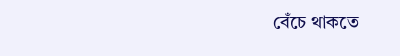বেঁচে থাকতে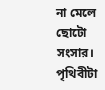না মেলে ছোটো সংসার। পৃথিবীটা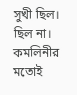সুখী ছিল। ছিল না। কমলিনীর মতোই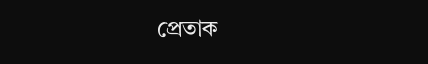প্রেতাক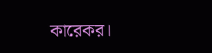কারেকর।